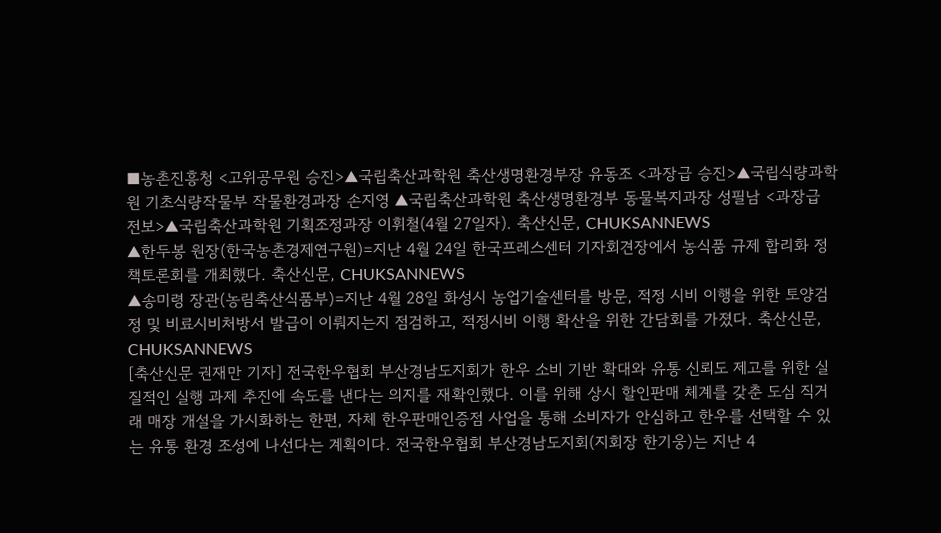■농촌진흥청 <고위공무원 승진>▲국립축산과학원 축산생명환경부장 유동조 <과장급 승진>▲국립식량과학원 기초식량작물부 작물환경과장 손지영 ▲국립축산과학원 축산생명환경부 동물복지과장 성필남 <과장급 전보>▲국립축산과학원 기획조정과장 이휘철(4월 27일자). 축산신문, CHUKSANNEWS
▲한두봉 원장(한국농촌경제연구원)=지난 4월 24일 한국프레스센터 기자회견장에서 농식품 규제 합리화 정책토론회를 개최했다. 축산신문, CHUKSANNEWS
▲송미령 장관(농림축산식품부)=지난 4월 28일 화성시 농업기술센터를 방문, 적정 시비 이행을 위한 토양검정 및 비료시비처방서 발급이 이뤄지는지 점검하고, 적정시비 이행 확산을 위한 간담회를 가졌다. 축산신문, CHUKSANNEWS
[축산신문 권재만 기자] 전국한우협회 부산경남도지회가 한우 소비 기반 확대와 유통 신뢰도 제고를 위한 실질적인 실행 과제 추진에 속도를 낸다는 의지를 재확인했다. 이를 위해 상시 할인판매 체계를 갖춘 도심 직거래 매장 개설을 가시화하는 한편, 자체 한우판매인증점 사업을 통해 소비자가 안심하고 한우를 선택할 수 있는 유통 환경 조성에 나선다는 계획이다. 전국한우협회 부산경남도지회(지회장 한기웅)는 지난 4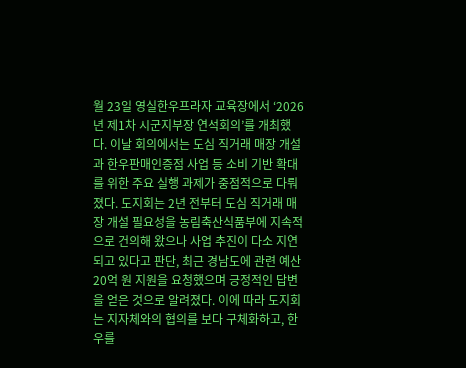월 23일 영실한우프라자 교육장에서 ‘2026년 제1차 시군지부장 연석회의’를 개최했다. 이날 회의에서는 도심 직거래 매장 개설과 한우판매인증점 사업 등 소비 기반 확대를 위한 주요 실행 과제가 중점적으로 다뤄졌다. 도지회는 2년 전부터 도심 직거래 매장 개설 필요성을 농림축산식품부에 지속적으로 건의해 왔으나 사업 추진이 다소 지연되고 있다고 판단, 최근 경남도에 관련 예산 20억 원 지원을 요청했으며 긍정적인 답변을 얻은 것으로 알려졌다. 이에 따라 도지회는 지자체와의 협의를 보다 구체화하고, 한우를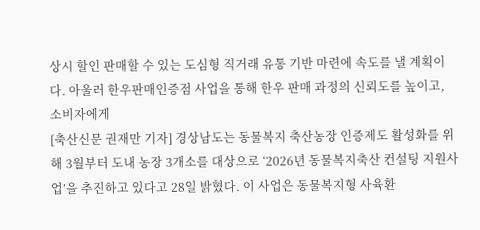상시 할인 판매할 수 있는 도심형 직거래 유통 기반 마련에 속도를 낼 계획이다. 아울러 한우판매인증점 사업을 통해 한우 판매 과정의 신뢰도를 높이고, 소비자에게
[축산신문 권재만 기자] 경상남도는 동물복지 축산농장 인증제도 활성화를 위해 3월부터 도내 농장 3개소를 대상으로 ‘2026년 동물복지축산 컨설팅 지원사업’을 추진하고 있다고 28일 밝혔다. 이 사업은 동물복지형 사육환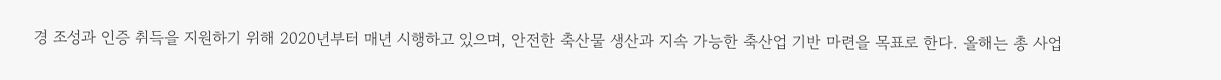경 조성과 인증 취득을 지원하기 위해 2020년부터 매년 시행하고 있으며, 안전한 축산물 생산과 지속 가능한 축산업 기반 마련을 목표로 한다. 올해는 총 사업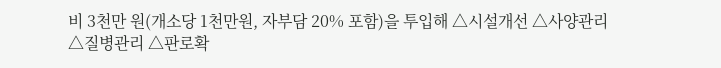비 3천만 원(개소당 1천만원, 자부담 20% 포함)을 투입해 △시설개선 △사양관리 △질병관리 △판로확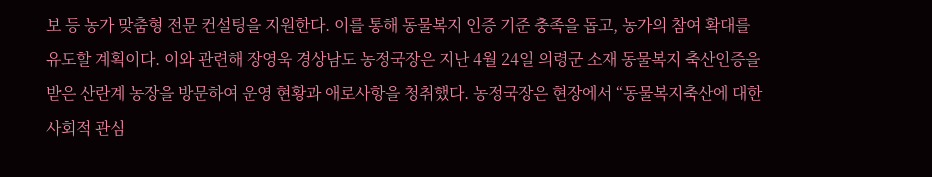보 등 농가 맞춤형 전문 컨설팅을 지원한다. 이를 통해 동물복지 인증 기준 충족을 돕고, 농가의 참여 확대를 유도할 계획이다. 이와 관련해 장영욱 경상남도 농정국장은 지난 4월 24일 의령군 소재 동물복지 축산인증을 받은 산란계 농장을 방문하여 운영 현황과 애로사항을 청취했다. 농정국장은 현장에서 “동물복지축산에 대한 사회적 관심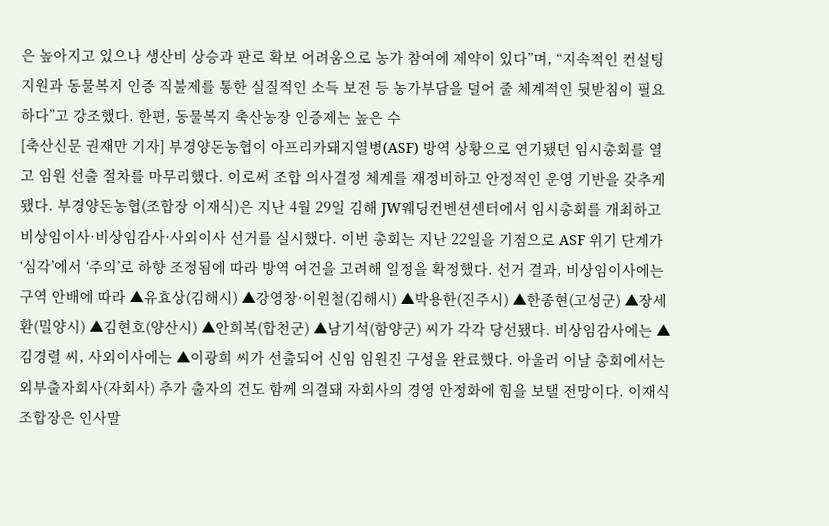은 높아지고 있으나 생산비 상승과 판로 확보 어려움으로 농가 참여에 제약이 있다”며, “지속적인 컨설팅 지원과 동물복지 인증 직불제를 통한 실질적인 소득 보전 등 농가부담을 덜어 줄 체계적인 뒷받침이 필요하다”고 강조했다. 한편, 동물복지 축산농장 인증제는 높은 수
[축산신문 권재만 기자] 부경양돈농협이 아프리카돼지열병(ASF) 방역 상황으로 연기됐던 임시총회를 열고 임원 선출 절차를 마무리했다. 이로써 조합 의사결정 체계를 재정비하고 안정적인 운영 기반을 갖추게 됐다. 부경양돈농협(조합장 이재식)은 지난 4월 29일 김해 JW웨딩컨벤션센터에서 임시총회를 개최하고 비상임이사·비상임감사·사외이사 선거를 실시했다. 이번 총회는 지난 22일을 기점으로 ASF 위기 단계가 ‘심각’에서 ‘주의’로 하향 조정됨에 따라 방역 여건을 고려해 일정을 확정했다. 선거 결과, 비상임이사에는 구역 안배에 따라 ▲유효상(김해시) ▲강영창·이원철(김해시) ▲박용한(진주시) ▲한종현(고성군) ▲장세환(밀양시) ▲김현호(양산시) ▲안희복(합천군) ▲남기석(함양군) 씨가 각각 당선됐다. 비상임감사에는 ▲김경렬 씨, 사외이사에는 ▲이광희 씨가 선출되어 신임 임원진 구성을 완료했다. 아울러 이날 총회에서는 외부출자회사(자회사) 추가 출자의 건도 함께 의결돼 자회사의 경영 안정화에 힘을 보탤 전망이다. 이재식 조합장은 인사말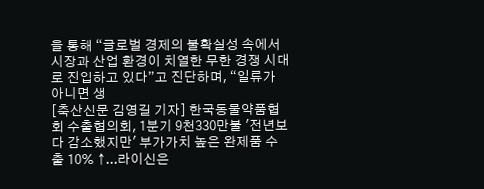을 통해 “글로벌 경제의 불확실성 속에서 시장과 산업 환경이 치열한 무한 경쟁 시대로 진입하고 있다”고 진단하며, “일류가 아니면 생
[축산신문 김영길 기자] 한국동물약품협회 수출협의회, 1분기 9천330만불 '전년보다 감소했지만' 부가가치 높은 완제품 수출 10% ↑...라이신은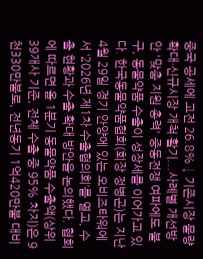중국 공세에 고전 26.8% ↓ 기존시장 물량 확대·신규시장 개척 활기...사례별 개선방안 '맞춤 지원 총력' 중동전쟁 여파에도 불구, 동물약품 수출이 성장세를 이어가고 있다. 한국동물약품협회(회장 정병곤)는 지난 4월 29일 경기 안양에 있는 오비즈타워에서 ‘2026년 제1차 수출협의회’를 열고, 수출 현황과 수출 확대 방안을 논의했다. 협회에 따르면 올 1분기 동물약품 수출액(상위 39개사 기준, 전체 수출 중 95% 차지)은 9천330만불로, 전년동기 1억420만불 대비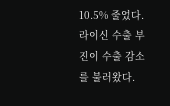10.5% 줄었다. 라이신 수출 부진이 수출 감소를 불러왔다.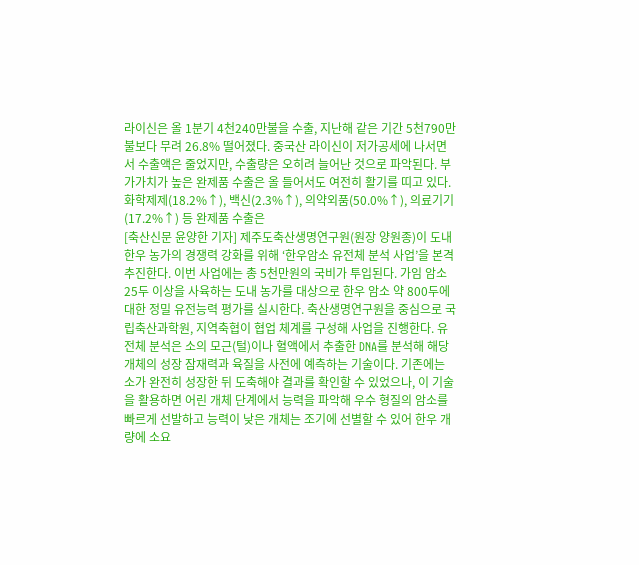라이신은 올 1분기 4천240만불을 수출, 지난해 같은 기간 5천790만불보다 무려 26.8% 떨어졌다. 중국산 라이신이 저가공세에 나서면서 수출액은 줄었지만, 수출량은 오히려 늘어난 것으로 파악된다. 부가가치가 높은 완제품 수출은 올 들어서도 여전히 활기를 띠고 있다. 화학제제(18.2%↑), 백신(2.3%↑), 의약외품(50.0%↑), 의료기기(17.2%↑) 등 완제품 수출은
[축산신문 윤양한 기자] 제주도축산생명연구원(원장 양원종)이 도내 한우 농가의 경쟁력 강화를 위해 ‘한우암소 유전체 분석 사업’을 본격 추진한다. 이번 사업에는 총 5천만원의 국비가 투입된다. 가임 암소 25두 이상을 사육하는 도내 농가를 대상으로 한우 암소 약 800두에 대한 정밀 유전능력 평가를 실시한다. 축산생명연구원을 중심으로 국립축산과학원, 지역축협이 협업 체계를 구성해 사업을 진행한다. 유전체 분석은 소의 모근(털)이나 혈액에서 추출한 DNA를 분석해 해당 개체의 성장 잠재력과 육질을 사전에 예측하는 기술이다. 기존에는 소가 완전히 성장한 뒤 도축해야 결과를 확인할 수 있었으나, 이 기술을 활용하면 어린 개체 단계에서 능력을 파악해 우수 형질의 암소를 빠르게 선발하고 능력이 낮은 개체는 조기에 선별할 수 있어 한우 개량에 소요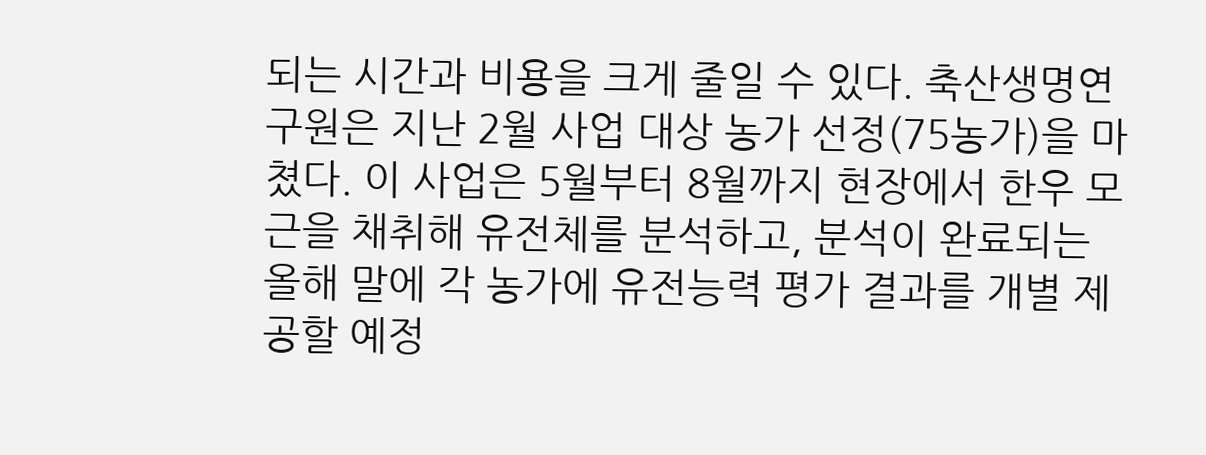되는 시간과 비용을 크게 줄일 수 있다. 축산생명연구원은 지난 2월 사업 대상 농가 선정(75농가)을 마쳤다. 이 사업은 5월부터 8월까지 현장에서 한우 모근을 채취해 유전체를 분석하고, 분석이 완료되는 올해 말에 각 농가에 유전능력 평가 결과를 개별 제공할 예정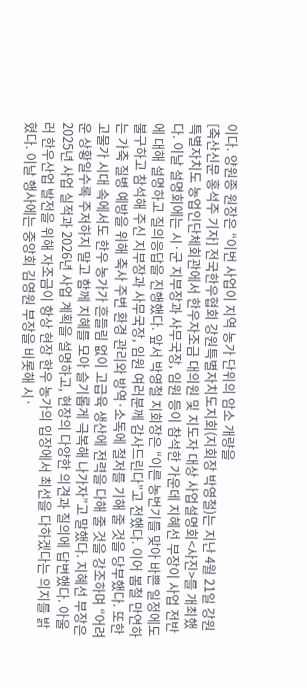이다. 양원종 원장은 “이번 사업이 지역 농가 단위의 암소 개량을
[축산신문 홍석주 기자] 전국한우협회 강원특별자치도지회(지회장 박영철)는 지난 4월 21일 강원특별자치도 농업인단체회관에서 한우자조금 대의원 및 지도자 대상 사업설명회<사진>를 개최했다. 이날 설명회에는 시·군 지부장과 사무국장, 임원 등이 참석한 가운데 지혜선 부장이 사업 전반에 대해 설명하고 질의응답을 진행했다. 앞서 박영철 지회장은 “이른 농번기를 맞아 바쁜 일정에도 불구하고 참석해 주신 지부장과 사무국장, 임원 여러분께 감사드린다”고 전했다. 이어 봄철 만연하는 가축 질병 예방을 위해 축사 주변 환경 관리와 방역·소독에 철저를 기해 줄 것을 당부했다. 또한 고물가 시대 속에서도 한우 농가가 흔들림 없이 고급육 생산에 전력을 다해 줄 것을 강조하며 “어려운 상황일수록 주저하지 말고 함께 지혜를 모아 슬기롭게 극복해 나가자”고 말했다. 지혜선 부장은 2025년 사업 실적과 2026년 사업 계획을 설명하고, 현장의 다양한 의견과 질의에 답변했다. 아울러 한우산업 발전을 위해 자조금이 항상 현장 한우 농가의 입장에서 최선을 다하겠다는 의지를 밝혔다. 이날 행사에는 중앙회 김영원 부장을 비롯해 시·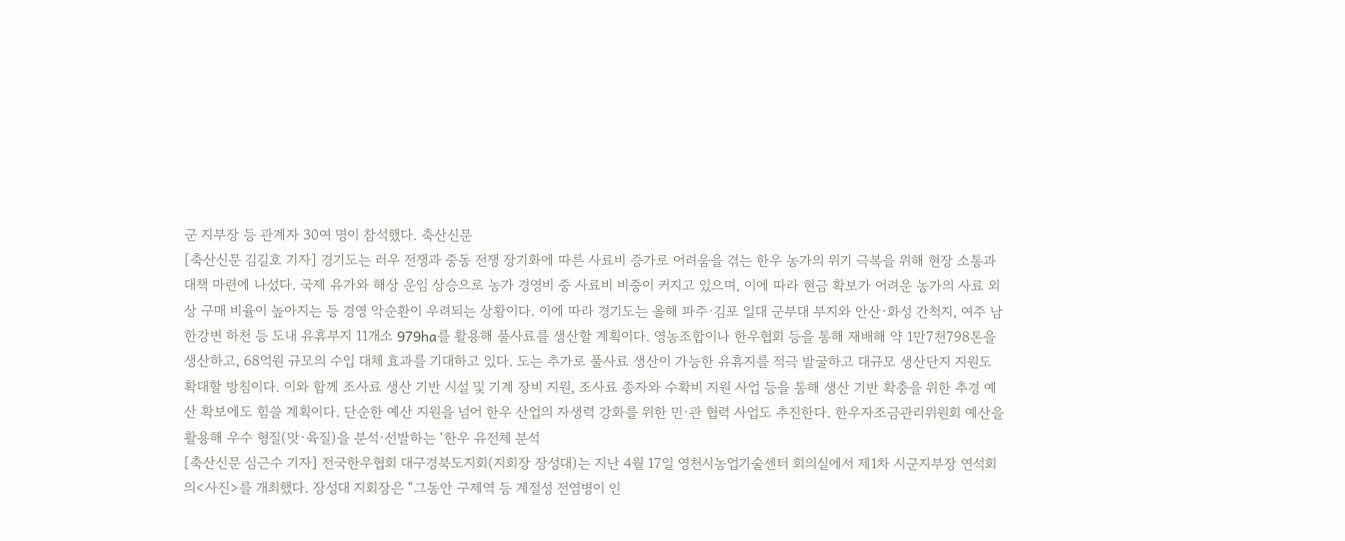군 지부장 등 관계자 30여 명이 참석했다. 축산신문
[축산신문 김길호 기자] 경기도는 러우 전쟁과 중동 전쟁 장기화에 따른 사료비 증가로 어려움을 겪는 한우 농가의 위기 극복을 위해 현장 소통과 대책 마련에 나섰다. 국제 유가와 해상 운임 상승으로 농가 경영비 중 사료비 비중이 커지고 있으며, 이에 따라 현금 확보가 어려운 농가의 사료 외상 구매 비율이 높아지는 등 경영 악순환이 우려되는 상황이다. 이에 따라 경기도는 올해 파주·김포 일대 군부대 부지와 안산·화성 간척지, 여주 남한강변 하천 등 도내 유휴부지 11개소 979ha를 활용해 풀사료를 생산할 계획이다. 영농조합이나 한우협회 등을 통해 재배해 약 1만7천798톤을 생산하고, 68억원 규모의 수입 대체 효과를 기대하고 있다. 도는 추가로 풀사료 생산이 가능한 유휴지를 적극 발굴하고 대규모 생산단지 지원도 확대할 방침이다. 이와 함께 조사료 생산 기반 시설 및 기계 장비 지원, 조사료 종자와 수확비 지원 사업 등을 통해 생산 기반 확충을 위한 추경 예산 확보에도 힘쓸 계획이다. 단순한 예산 지원을 넘어 한우 산업의 자생력 강화를 위한 민·관 협력 사업도 추진한다. 한우자조금관리위원회 예산을 활용해 우수 형질(맛·육질)을 분석·선발하는 ‘한우 유전체 분석
[축산신문 심근수 기자] 전국한우협회 대구경북도지회(지회장 장성대)는 지난 4월 17일 영천시농업기술센터 회의실에서 제1차 시군지부장 연석회의<사진>를 개최했다. 장성대 지회장은 “그동안 구제역 등 계절성 전염병이 인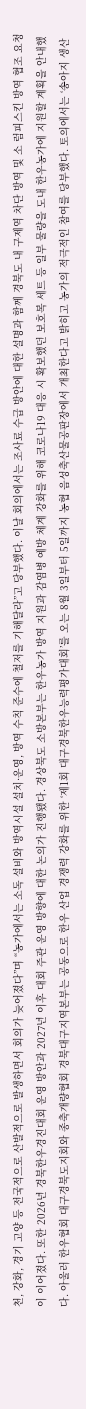천, 강화, 경기 고양 등 전국적으로 산발적으로 발생하면서 회의가 늦어졌다”며 “농가에서는 소독 설비와 방역시설 설치·운영, 방역 수칙 준수에 철저를 기해달라”고 당부했다. 이날 회의에서는 조사료 수급 방안에 대한 설명과 함께 경북도 내 구제역 차단 방역 및 소 럼피스킨 방역 협조 요청이 이어졌다. 또한 2026년 경북한우경진대회 운영 방안과 2027년 이후 대회 주관 운영 방향에 대한 논의가 진행됐다. 경상북도 소방본부는 한우농가 방역 지원과 감염병 예방 체계 강화를 위해 코로나19 대응 시 확보했던 보호복 세트 등 일부 물량을 도내 한우농가에 지원할 계획을 안내했다. 아울러 한우협회 대구경북도지회와 종축개량협회 경북대구지역본부는 공동으로 한우 산업 경쟁력 강화를 위한 ‘제1회 대구경북한우능력평가대회’를 오는 8월 3일부터 5일까지 농협 음성축산물공판장에서 개최한다고 밝히고 농가의 적극적인 참여를 당부했다. 토의에서는 ‘송아지 생산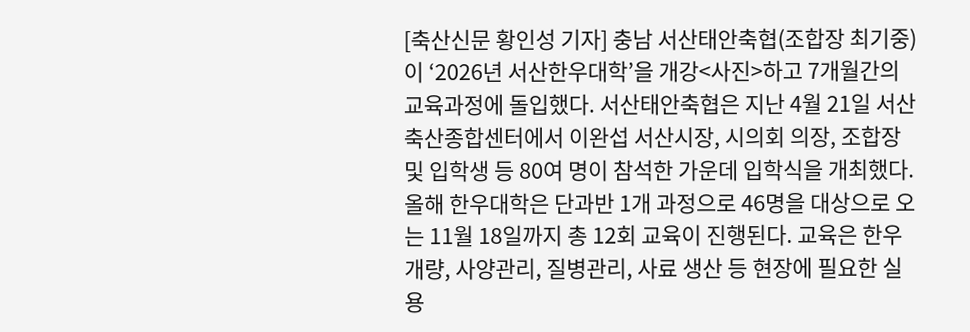[축산신문 황인성 기자] 충남 서산태안축협(조합장 최기중)이 ‘2026년 서산한우대학’을 개강<사진>하고 7개월간의 교육과정에 돌입했다. 서산태안축협은 지난 4월 21일 서산축산종합센터에서 이완섭 서산시장, 시의회 의장, 조합장 및 입학생 등 80여 명이 참석한 가운데 입학식을 개최했다. 올해 한우대학은 단과반 1개 과정으로 46명을 대상으로 오는 11월 18일까지 총 12회 교육이 진행된다. 교육은 한우 개량, 사양관리, 질병관리, 사료 생산 등 현장에 필요한 실용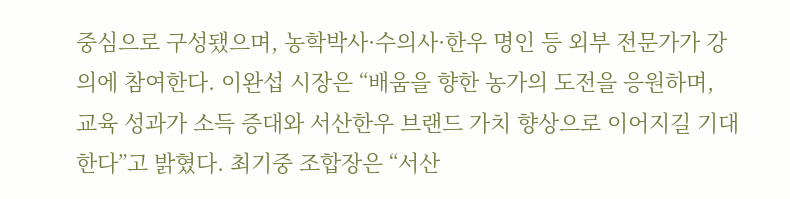중심으로 구성됐으며, 농학박사·수의사·한우 명인 등 외부 전문가가 강의에 참여한다. 이완섭 시장은 “배움을 향한 농가의 도전을 응원하며, 교육 성과가 소득 증대와 서산한우 브랜드 가치 향상으로 이어지길 기대한다”고 밝혔다. 최기중 조합장은 “서산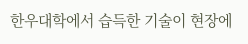한우대학에서 습득한 기술이 현장에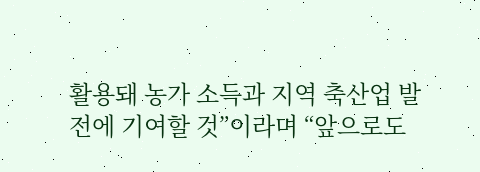활용돼 농가 소득과 지역 축산업 발전에 기여할 것”이라며 “앞으로도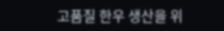고품질 한우 생산을 위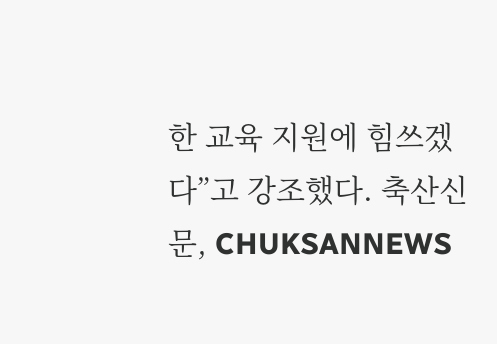한 교육 지원에 힘쓰겠다”고 강조했다. 축산신문, CHUKSANNEWS